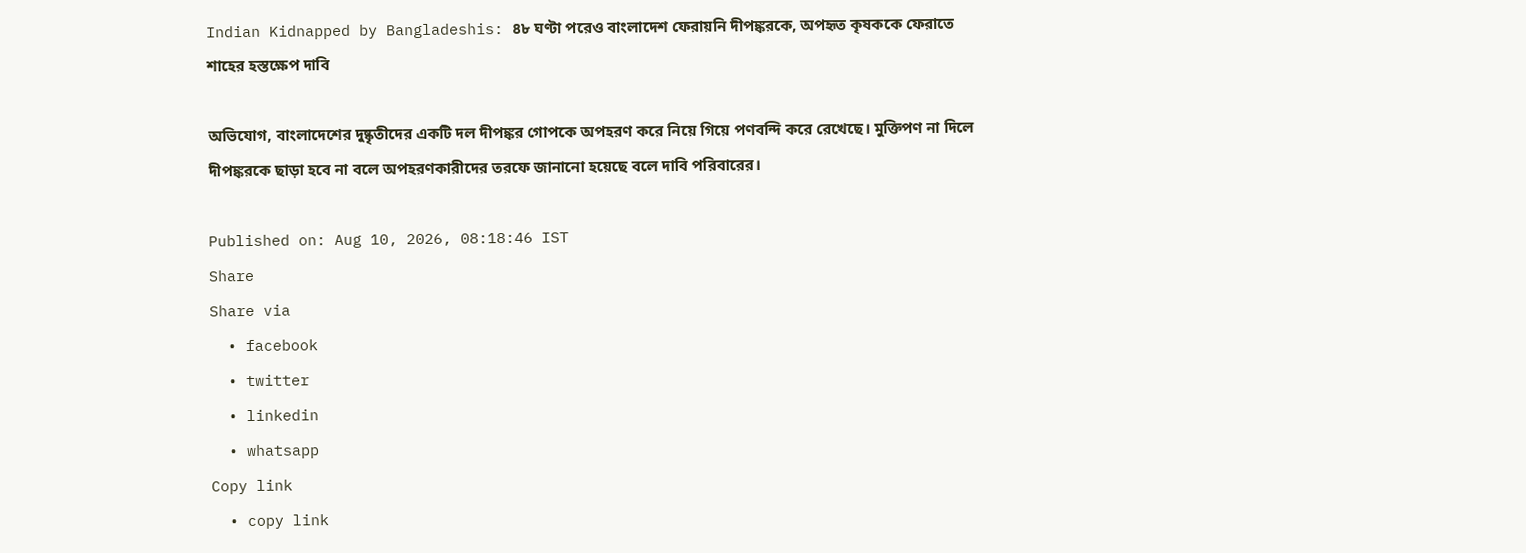Indian Kidnapped by Bangladeshis: ৪৮ ঘণ্টা পরেও বাংলাদেশ ফেরায়নি দীপঙ্করকে, অপহৃত কৃষককে ফেরাতে শাহের হস্তক্ষেপ দাবি

অভিযোগ, বাংলাদেশের দুষ্কৃতীদের একটি দল দীপঙ্কর গোপকে অপহরণ করে নিয়ে গিয়ে পণবন্দি করে রেখেছে। মুক্তিপণ না দিলে দীপঙ্করকে ছাড়া হবে না বলে অপহরণকারীদের তরফে জানানো হয়েছে বলে দাবি পরিবারের।

Published on: Aug 10, 2026, 08:18:46 IST
Share
Share via
  • facebook
  • twitter
  • linkedin
  • whatsapp
Copy link
  • copy link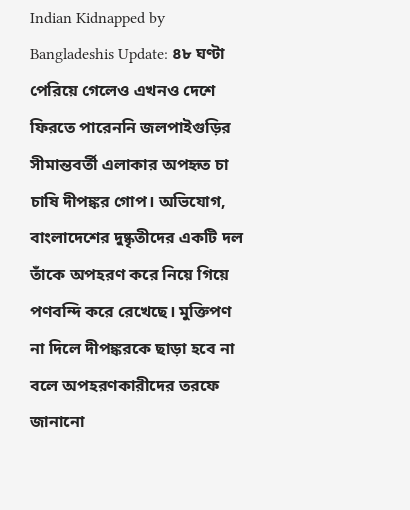Indian Kidnapped by Bangladeshis Update: ৪৮ ঘণ্টা পেরিয়ে গেলেও এখনও দেশে ফিরতে পারেননি জলপাইগুড়ির সীমান্তবর্তী এলাকার অপহৃত চা চাষি দীপঙ্কর গোপ। অভিযোগ, বাংলাদেশের দুষ্কৃতীদের একটি দল তাঁকে অপহরণ করে নিয়ে গিয়ে পণবন্দি করে রেখেছে। মুক্তিপণ না দিলে দীপঙ্করকে ছাড়া হবে না বলে অপহরণকারীদের তরফে জানানো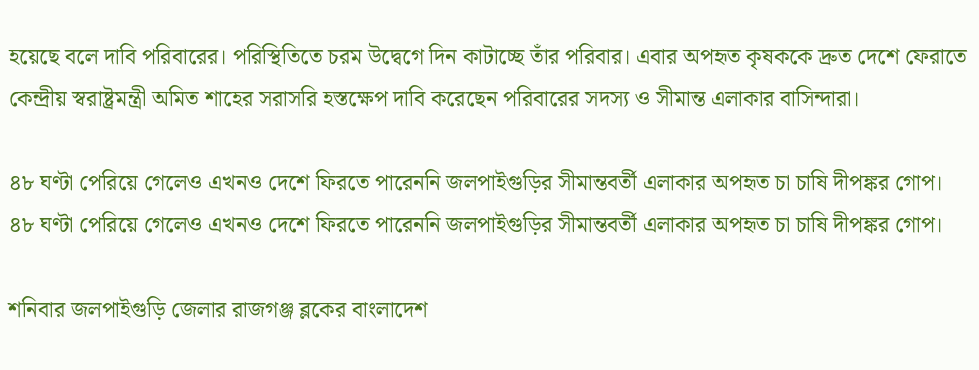হয়েছে বলে দাবি পরিবারের। পরিস্থিতিতে চরম উদ্বেগে দিন কাটাচ্ছে তাঁর পরিবার। এবার অপহৃত কৃষককে দ্রুত দেশে ফেরাতে কেন্দ্রীয় স্বরাষ্ট্রমন্ত্রী অমিত শাহের সরাসরি হস্তক্ষেপ দাবি করেছেন পরিবারের সদস্য ও সীমান্ত এলাকার বাসিন্দারা।

৪৮ ঘণ্টা পেরিয়ে গেলেও এখনও দেশে ফিরতে পারেননি জলপাইগুড়ির সীমান্তবর্তী এলাকার অপহৃত চা চাষি দীপঙ্কর গোপ।
৪৮ ঘণ্টা পেরিয়ে গেলেও এখনও দেশে ফিরতে পারেননি জলপাইগুড়ির সীমান্তবর্তী এলাকার অপহৃত চা চাষি দীপঙ্কর গোপ।

শনিবার জলপাইগুড়ি জেলার রাজগঞ্জ ব্লকের বাংলাদেশ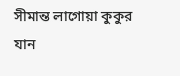সীমান্ত লাগোয়া কুকুর যান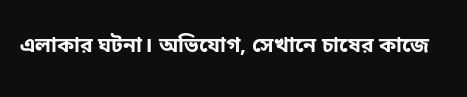এলাকার ঘটনা। অভিযোগ, সেখানে চাষের কাজে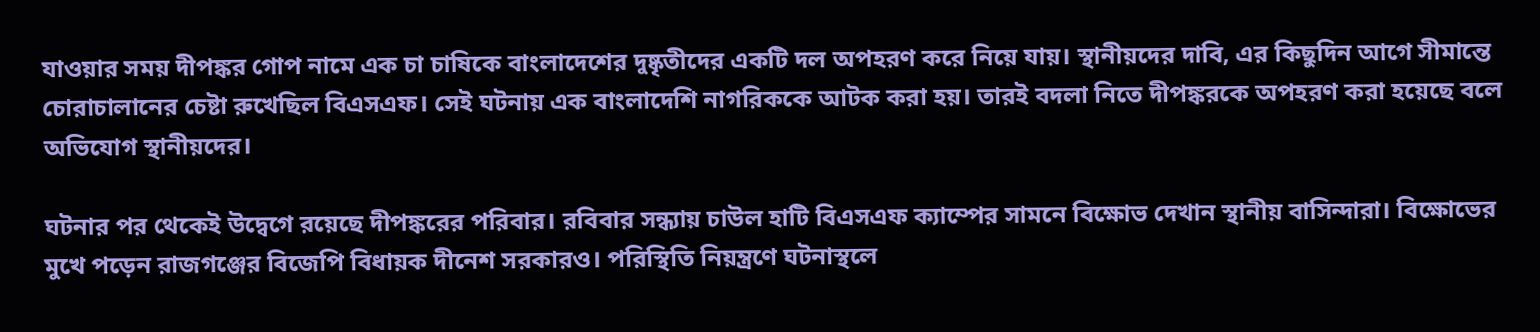যাওয়ার সময় দীপঙ্কর গোপ নামে এক চা চাষিকে বাংলাদেশের দুষ্কৃতীদের একটি দল অপহরণ করে নিয়ে যায়। স্থানীয়দের দাবি, এর কিছুদিন আগে সীমান্তে চোরাচালানের চেষ্টা রুখেছিল বিএসএফ। সেই ঘটনায় এক বাংলাদেশি নাগরিককে আটক করা হয়। তারই বদলা নিতে দীপঙ্করকে অপহরণ করা হয়েছে বলে অভিযোগ স্থানীয়দের।

ঘটনার পর থেকেই উদ্বেগে রয়েছে দীপঙ্করের পরিবার। রবিবার সন্ধ্যায় চাউল হাটি বিএসএফ ক্যাম্পের সামনে বিক্ষোভ দেখান স্থানীয় বাসিন্দারা। বিক্ষোভের মুখে পড়েন রাজগঞ্জের বিজেপি বিধায়ক দীনেশ সরকারও। পরিস্থিতি নিয়ন্ত্রণে ঘটনাস্থলে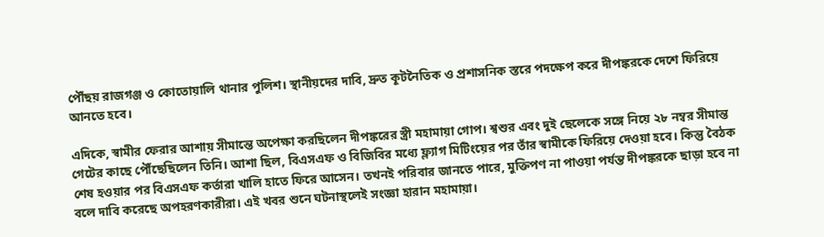পৌঁছয় রাজগঞ্জ ও কোতোয়ালি থানার পুলিশ। স্থানীয়দের দাবি, দ্রুত কূটনৈতিক ও প্রশাসনিক স্তরে পদক্ষেপ করে দীপঙ্করকে দেশে ফিরিয়ে আনতে হবে।

এদিকে, স্বামীর ফেরার আশায় সীমান্তে অপেক্ষা করছিলেন দীপঙ্করের স্ত্রী মহামায়া গোপ। শ্বশুর এবং দুই ছেলেকে সঙ্গে নিয়ে ২৮ নম্বর সীমান্ত গেটের কাছে পৌঁছেছিলেন তিনি। আশা ছিল, বিএসএফ ও বিজিবির মধ্যে ফ্ল্যাগ মিটিংয়ের পর তাঁর স্বামীকে ফিরিয়ে দেওয়া হবে। কিন্তু বৈঠক শেষ হওয়ার পর বিএসএফ কর্তারা খালি হাতে ফিরে আসেন। তখনই পরিবার জানতে পারে, মুক্তিপণ না পাওয়া পর্যন্ত দীপঙ্করকে ছাড়া হবে না বলে দাবি করেছে অপহরণকারীরা। এই খবর শুনে ঘটনাস্থলেই সংজ্ঞা হারান মহামায়া।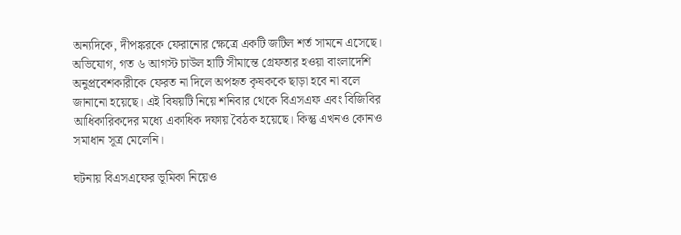অন্যদিকে, দীপঙ্করকে ফেরানোর ক্ষেত্রে একটি জটিল শর্ত সামনে এসেছে। অভিযোগ, গত ৬ আগস্ট চাউল হাটি সীমান্তে গ্রেফতার হওয়া বাংলাদেশি অনুপ্রবেশকারীকে ফেরত না দিলে অপহৃত কৃষককে ছাড়া হবে না বলে জানানো হয়েছে। এই বিষয়টি নিয়ে শনিবার থেকে বিএসএফ এবং বিজিবির আধিকারিকদের মধ্যে একাধিক দফায় বৈঠক হয়েছে। কিন্তু এখনও কোনও সমাধান সূত্র মেলেনি।

ঘটনায় বিএসএফের ভূমিকা নিয়েও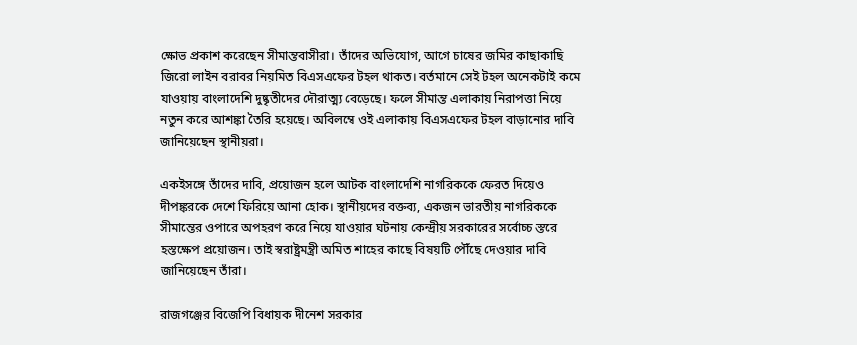ক্ষোভ প্রকাশ করেছেন সীমান্তবাসীরা। তাঁদের অভিযোগ, আগে চাষের জমির কাছাকাছি জিরো লাইন বরাবর নিয়মিত বিএসএফের টহল থাকত। বর্তমানে সেই টহল অনেকটাই কমে যাওয়ায় বাংলাদেশি দুষ্কৃতীদের দৌরাত্ম্য বেড়েছে। ফলে সীমান্ত এলাকায় নিরাপত্তা নিয়ে নতুন করে আশঙ্কা তৈরি হয়েছে। অবিলম্বে ওই এলাকায় বিএসএফের টহল বাড়ানোর দাবি জানিয়েছেন স্থানীয়রা।

একইসঙ্গে তাঁদের দাবি, প্রয়োজন হলে আটক বাংলাদেশি নাগরিককে ফেরত দিয়েও দীপঙ্করকে দেশে ফিরিয়ে আনা হোক। স্থানীয়দের বক্তব্য, একজন ভারতীয় নাগরিককে সীমান্তের ওপারে অপহরণ করে নিয়ে যাওয়ার ঘটনায় কেন্দ্রীয় সরকারের সর্বোচ্চ স্তরে হস্তক্ষেপ প্রয়োজন। তাই স্বরাষ্ট্রমন্ত্রী অমিত শাহের কাছে বিষয়টি পৌঁছে দেওয়ার দাবি জানিয়েছেন তাঁরা।

রাজগঞ্জের বিজেপি বিধায়ক দীনেশ সরকার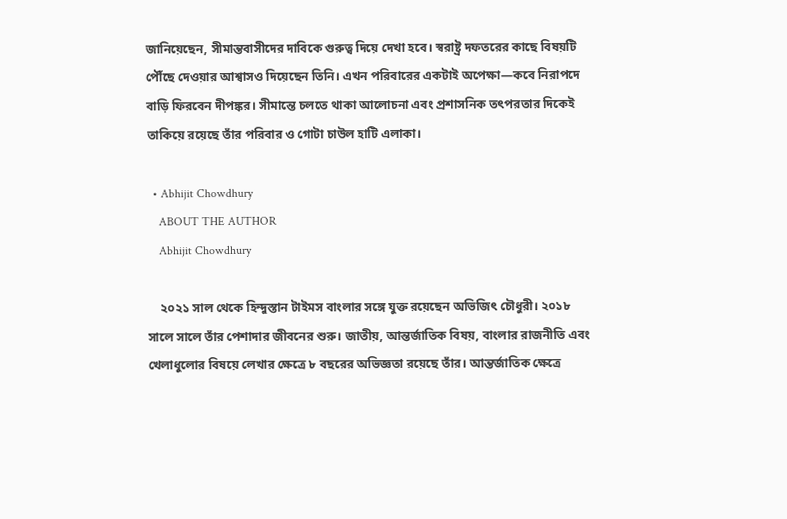জানিয়েছেন, সীমান্তবাসীদের দাবিকে গুরুত্ব দিয়ে দেখা হবে। স্বরাষ্ট্র দফতরের কাছে বিষয়টি পৌঁছে দেওয়ার আশ্বাসও দিয়েছেন তিনি। এখন পরিবারের একটাই অপেক্ষা—কবে নিরাপদে বাড়ি ফিরবেন দীপঙ্কর। সীমান্তে চলতে থাকা আলোচনা এবং প্রশাসনিক তৎপরতার দিকেই তাকিয়ে রয়েছে তাঁর পরিবার ও গোটা চাউল হাটি এলাকা।

  • Abhijit Chowdhury
    ABOUT THE AUTHOR
    Abhijit Chowdhury

    ২০২১ সাল থেকে হিন্দুস্তান টাইমস বাংলার সঙ্গে যুক্ত রয়েছেন অভিজিৎ চৌধুরী। ২০১৮ সালে সালে তাঁর পেশাদার জীবনের শুরু। জাতীয়, আন্তর্জাতিক বিষয়, বাংলার রাজনীতি এবং খেলাধুলোর বিষয়ে লেখার ক্ষেত্রে ৮ বছরের অভিজ্ঞতা রয়েছে তাঁর। আন্তর্জাতিক ক্ষেত্রে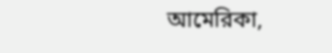আমেরিকা,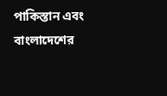পাকিস্তান এবং বাংলাদেশের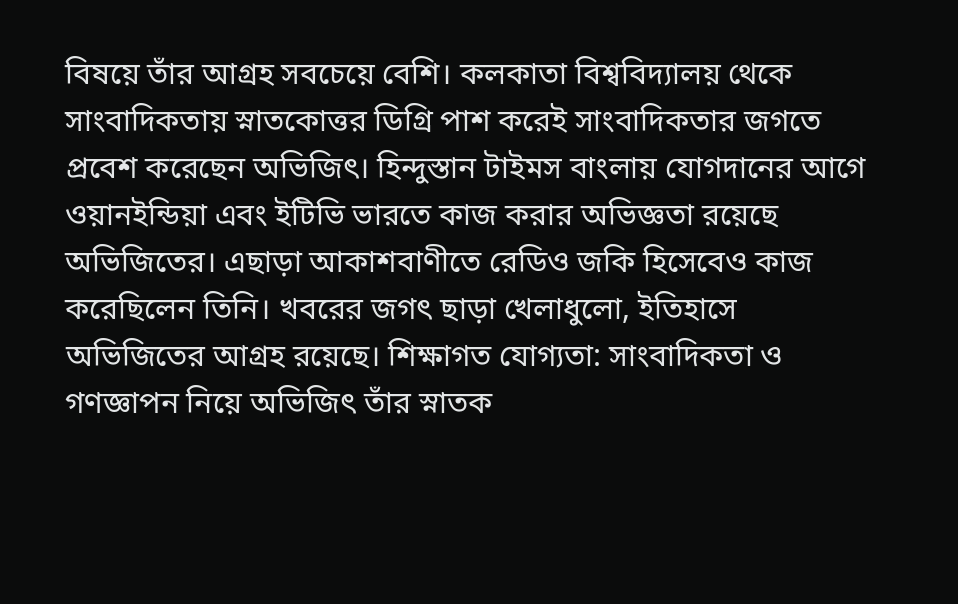বিষয়ে তাঁর আগ্রহ সবচেয়ে বেশি। কলকাতা বিশ্ববিদ্যালয় থেকে সাংবাদিকতায় স্নাতকোত্তর ডিগ্রি পাশ করেই সাংবাদিকতার জগতে প্রবেশ করেছেন অভিজিৎ। হিন্দুস্তান টাইমস বাংলায় যোগদানের আগে ওয়ানইন্ডিয়া এবং ইটিভি ভারতে কাজ করার অভিজ্ঞতা রয়েছে অভিজিতের। এছাড়া আকাশবাণীতে রেডিও জকি হিসেবেও কাজ করেছিলেন তিনি। খবরের জগৎ ছাড়া খেলাধুলো, ইতিহাসে অভিজিতের আগ্রহ রয়েছে। শিক্ষাগত যোগ্যতা: সাংবাদিকতা ও গণজ্ঞাপন নিয়ে অভিজিৎ তাঁর স্নাতক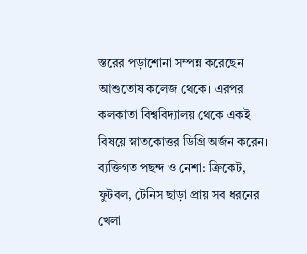স্তরের পড়াশোনা সম্পন্ন করেছেন আশুতোষ কলেজ থেকে। এরপর কলকাতা বিশ্ববিদ্যালয় থেকে একই বিষয়ে স্নাতকোত্তর ডিগ্রি অর্জন করেন। ব্যক্তিগত পছন্দ ও নেশা: ক্রিকেট, ফুটবল, টেনিস ছাড়া প্রায় সব ধরনের খেলা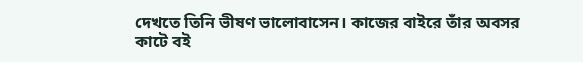দেখতে তিনি ভীষণ ভালোবাসেন। কাজের বাইরে তাঁর অবসর কাটে বই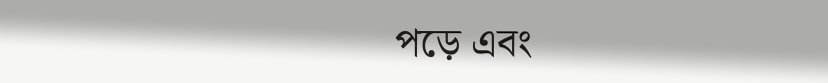পড়ে এবং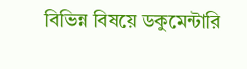বিভিন্ন বিষয়ে ডকুমেন্টারি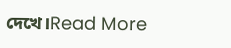দেখে।Read More